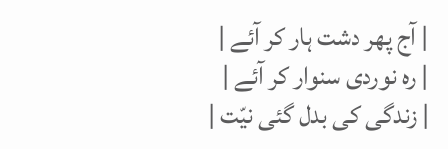| آج پھر دشت ہار کر آئے |
| رہ نوردی سنوار کر آئے |
| زندگی کی بدل گئی نیّت |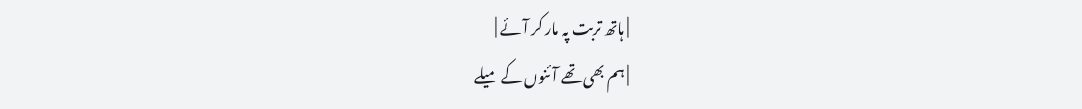| ہاتھ تربت پہ مار کر آئے |
| ہم بھی تھے آئنوں کے میلے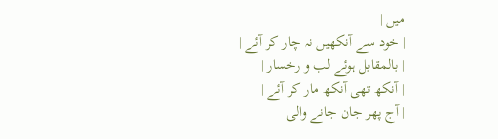میں |
| خود سے آنکھیں نہ چار کر آئے |
| بالمقابل ہوئے لب و رخسار |
| آنکھ تھی آنکھ مار کر آئے |
| آج پھر جان جانے والی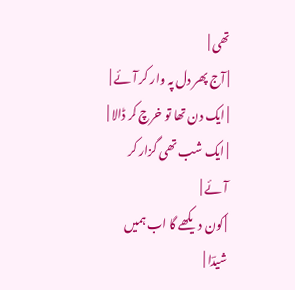تھی |
| آج پھر دل پہ وار کر آئے |
| ایک دن تھا تو خرچ کر ڈالا |
| ایک شب تھی گزار کر آئے |
| کون دیکھے گا اب ہمیں شیدؔا |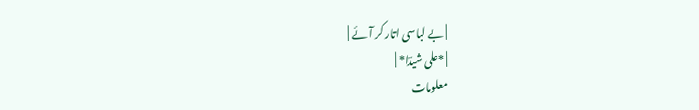| بے لباسی اتار کر آئے |
| *علی شیدؔا* |
معلومات